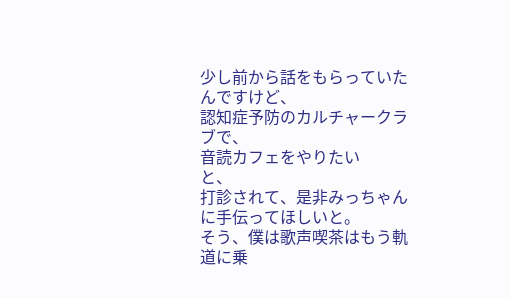少し前から話をもらっていたんですけど、
認知症予防のカルチャークラブで、
音読カフェをやりたい
と、
打診されて、是非みっちゃんに手伝ってほしいと。
そう、僕は歌声喫茶はもう軌道に乗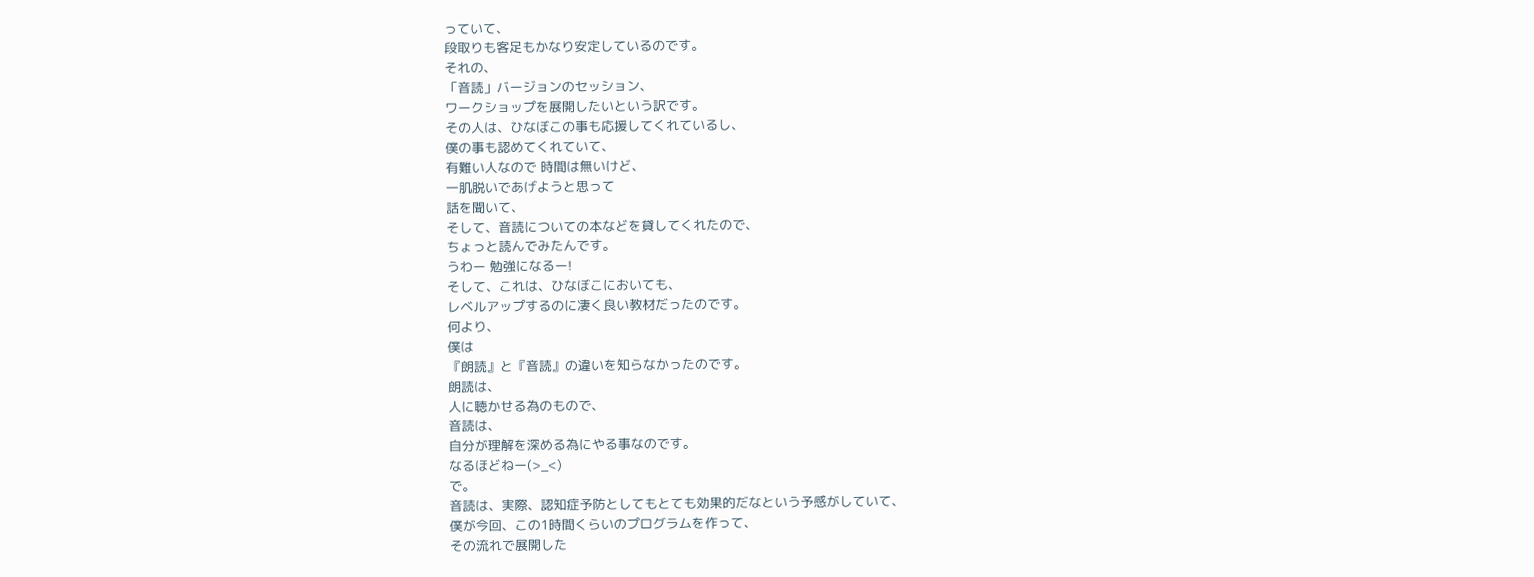っていて、
段取りも客足もかなり安定しているのです。
それの、
「音読」バージョンのセッション、
ワークショップを展開したいという訳です。
その人は、ひなぼこの事も応援してくれているし、
僕の事も認めてくれていて、
有難い人なので 時間は無いけど、
一肌脱いであげようと思って
話を聞いて、
そして、音読についての本などを貸してくれたので、
ちょっと読んでみたんです。
うわー 勉強になるー!
そして、これは、ひなぼこにおいても、
レベルアップするのに凄く良い教材だったのです。
何より、
僕は
『朗読』と『音読』の違いを知らなかったのです。
朗読は、
人に聴かせる為のもので、
音読は、
自分が理解を深める為にやる事なのです。
なるほどねー(>_<)
で。
音読は、実際、認知症予防としてもとても効果的だなという予感がしていて、
僕が今回、この1時間くらいのプログラムを作って、
その流れで展開した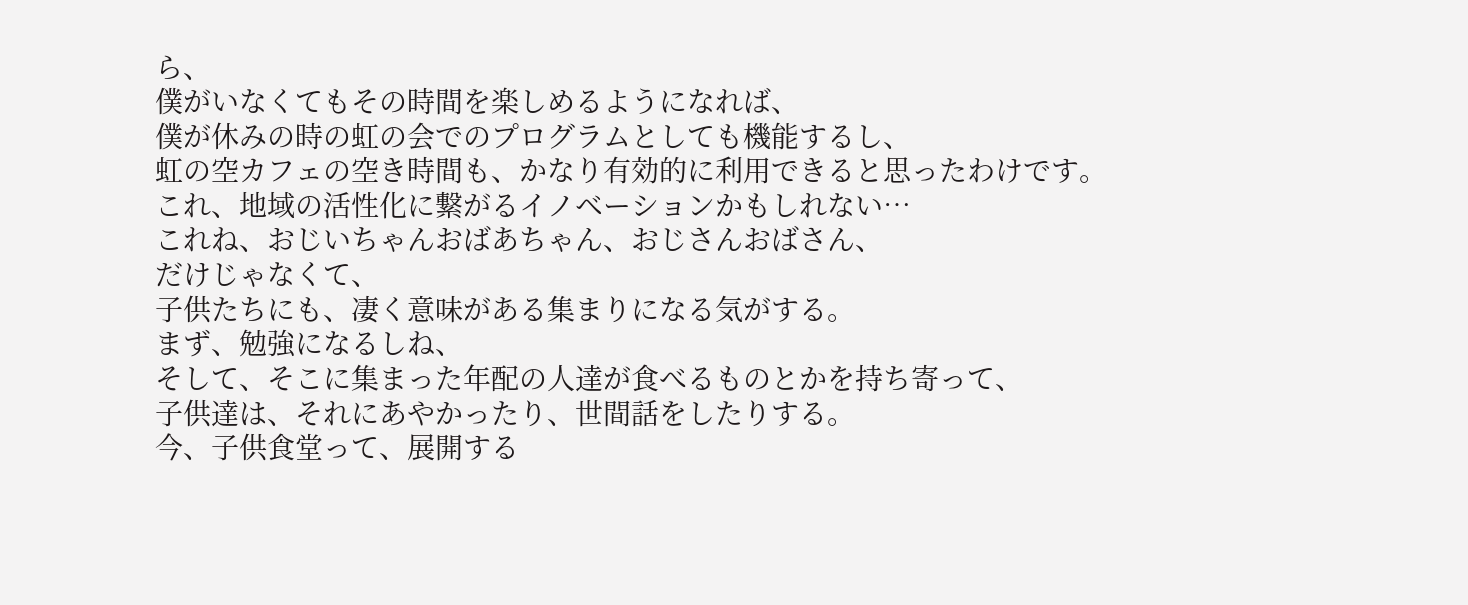ら、
僕がいなくてもその時間を楽しめるようになれば、
僕が休みの時の虹の会でのプログラムとしても機能するし、
虹の空カフェの空き時間も、かなり有効的に利用できると思ったわけです。
これ、地域の活性化に繋がるイノベーションかもしれない…
これね、おじいちゃんおばあちゃん、おじさんおばさん、
だけじゃなくて、
子供たちにも、凄く意味がある集まりになる気がする。
まず、勉強になるしね、
そして、そこに集まった年配の人達が食べるものとかを持ち寄って、
子供達は、それにあやかったり、世間話をしたりする。
今、子供食堂って、展開する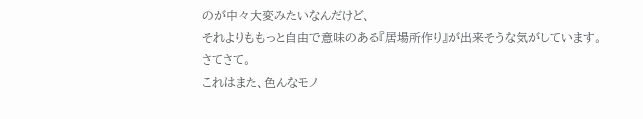のが中々大変みたいなんだけど、
それよりももっと自由で意味のある『居場所作り』が出来そうな気がしています。
さてさて。
これはまた、色んなモノ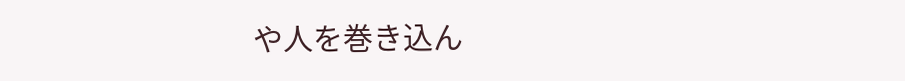や人を巻き込ん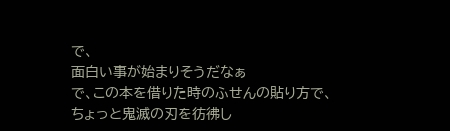で、
面白い事が始まりそうだなぁ
で、この本を借りた時のふせんの貼り方で、
ちょっと鬼滅の刃を彷彿し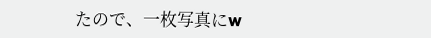たので、一枚写真にw